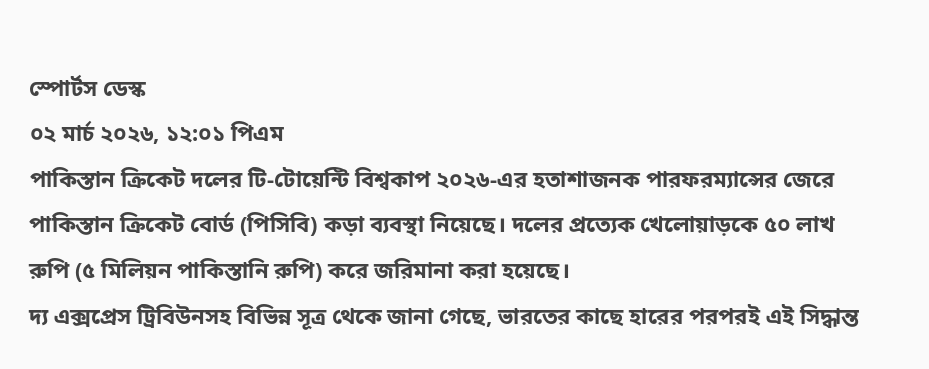স্পোর্টস ডেস্ক
০২ মার্চ ২০২৬, ১২:০১ পিএম
পাকিস্তান ক্রিকেট দলের টি-টোয়েন্টি বিশ্বকাপ ২০২৬-এর হতাশাজনক পারফরম্যান্সের জেরে পাকিস্তান ক্রিকেট বোর্ড (পিসিবি) কড়া ব্যবস্থা নিয়েছে। দলের প্রত্যেক খেলোয়াড়কে ৫০ লাখ রুপি (৫ মিলিয়ন পাকিস্তানি রুপি) করে জরিমানা করা হয়েছে।
দ্য এক্সপ্রেস ট্রিবিউনসহ বিভিন্ন সূত্র থেকে জানা গেছে, ভারতের কাছে হারের পরপরই এই সিদ্ধান্ত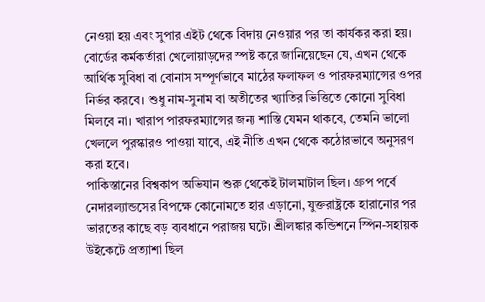নেওয়া হয় এবং সুপার এইট থেকে বিদায় নেওয়ার পর তা কার্যকর করা হয়। বোর্ডের কর্মকর্তারা খেলোয়াড়দের স্পষ্ট করে জানিয়েছেন যে, এখন থেকে আর্থিক সুবিধা বা বোনাস সম্পূর্ণভাবে মাঠের ফলাফল ও পারফরম্যান্সের ওপর নির্ভর করবে। শুধু নাম-সুনাম বা অতীতের খ্যাতির ভিত্তিতে কোনো সুবিধা মিলবে না। খারাপ পারফরম্যান্সের জন্য শাস্তি যেমন থাকবে, তেমনি ভালো খেললে পুরস্কারও পাওয়া যাবে, এই নীতি এখন থেকে কঠোরভাবে অনুসরণ করা হবে।
পাকিস্তানের বিশ্বকাপ অভিযান শুরু থেকেই টালমাটাল ছিল। গ্রুপ পর্বে নেদারল্যান্ডসের বিপক্ষে কোনোমতে হার এড়ানো, যুক্তরাষ্ট্রকে হারানোর পর ভারতের কাছে বড় ব্যবধানে পরাজয় ঘটে। শ্রীলঙ্কার কন্ডিশনে স্পিন-সহায়ক উইকেটে প্রত্যাশা ছিল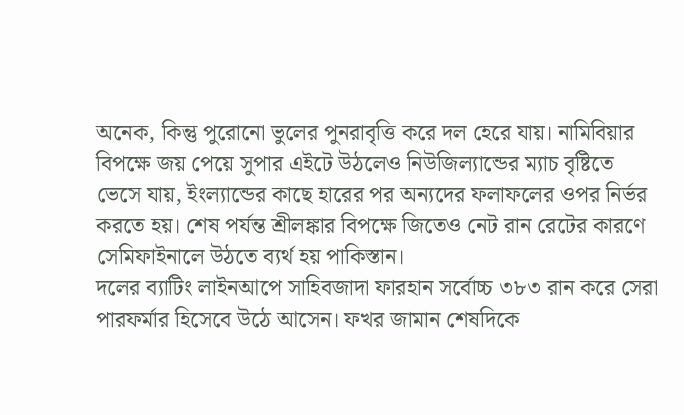অনেক, কিন্তু পুরোনো ভুলের পুনরাবৃত্তি করে দল হেরে যায়। নামিবিয়ার বিপক্ষে জয় পেয়ে সুপার এইটে উঠলেও নিউজিল্যান্ডের ম্যাচ বৃষ্টিতে ভেসে যায়, ইংল্যান্ডের কাছে হারের পর অন্যদের ফলাফলের ওপর নির্ভর করতে হয়। শেষ পর্যন্ত শ্রীলঙ্কার বিপক্ষে জিতেও নেট রান রেটের কারণে সেমিফাইনালে উঠতে ব্যর্থ হয় পাকিস্তান।
দলের ব্যাটিং লাইনআপে সাহিবজাদা ফারহান সর্বোচ্চ ৩৮৩ রান করে সেরা পারফর্মার হিসেবে উঠে আসেন। ফখর জামান শেষদিকে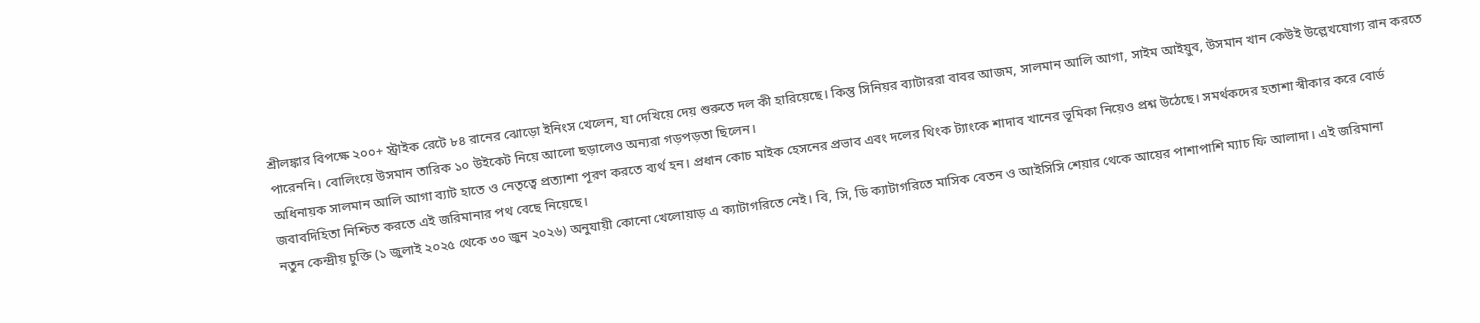শ্রীলঙ্কার বিপক্ষে ২০০+ স্ট্রাইক রেটে ৮৪ রানের ঝোড়ো ইনিংস খেলেন, যা দেখিয়ে দেয় শুরুতে দল কী হারিয়েছে। কিন্তু সিনিয়র ব্যাটাররা বাবর আজম, সালমান আলি আগা, সাইম আইয়ুব, উসমান খান কেউই উল্লেখযোগ্য রান করতে পারেননি। বোলিংয়ে উসমান তারিক ১০ উইকেট নিয়ে আলো ছড়ালেও অন্যরা গড়পড়তা ছিলেন।
অধিনায়ক সালমান আলি আগা ব্যাট হাতে ও নেতৃত্বে প্রত্যাশা পূরণ করতে ব্যর্থ হন। প্রধান কোচ মাইক হেসনের প্রভাব এবং দলের থিংক ট্যাংকে শাদাব খানের ভূমিকা নিয়েও প্রশ্ন উঠেছে। সমর্থকদের হতাশা স্বীকার করে বোর্ড জবাবদিহিতা নিশ্চিত করতে এই জরিমানার পথ বেছে নিয়েছে।
নতুন কেন্দ্রীয় চুক্তি (১ জুলাই ২০২৫ থেকে ৩০ জুন ২০২৬) অনুযায়ী কোনো খেলোয়াড় এ ক্যাটাগরিতে নেই। বি, সি, ডি ক্যাটাগরিতে মাসিক বেতন ও আইসিসি শেয়ার থেকে আয়ের পাশাপাশি ম্যাচ ফি আলাদা। এই জরিমানা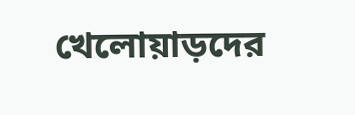খেলোয়াড়দের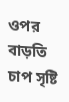ওপর বাড়তি চাপ সৃষ্টি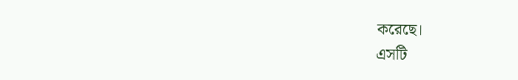করেছে।
এসটি